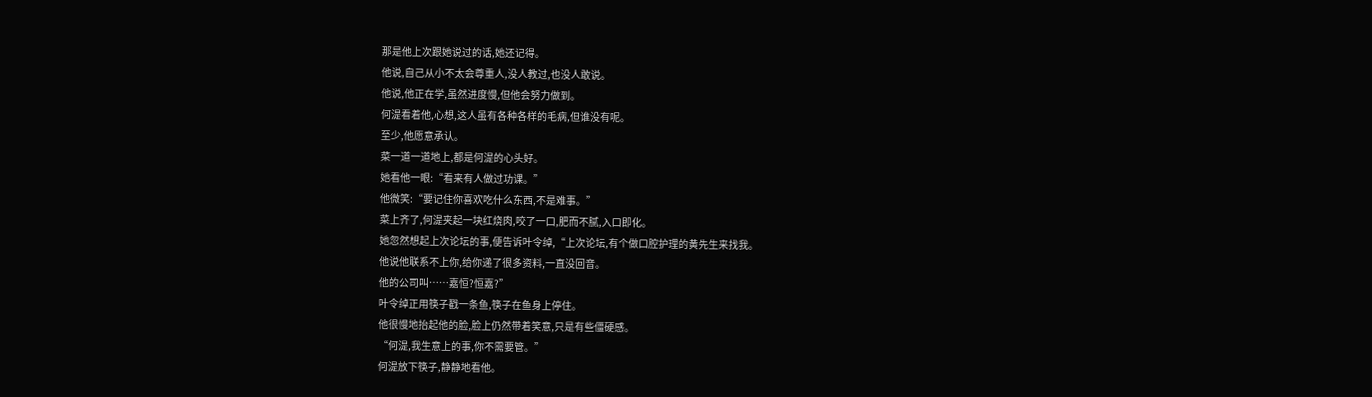那是他上次跟她说过的话,她还记得。
他说,自己从小不太会尊重人,没人教过,也没人敢说。
他说,他正在学,虽然进度慢,但他会努力做到。
何湜看着他,心想,这人虽有各种各样的毛病,但谁没有呢。
至少,他愿意承认。
菜一道一道地上,都是何湜的心头好。
她看他一眼:“看来有人做过功课。”
他微笑:“要记住你喜欢吃什么东西,不是难事。”
菜上齐了,何湜夹起一块红烧肉,咬了一口,肥而不腻,入口即化。
她忽然想起上次论坛的事,便告诉叶令绰,“上次论坛,有个做口腔护理的黄先生来找我。
他说他联系不上你,给你递了很多资料,一直没回音。
他的公司叫……嘉恒?恒嘉?”
叶令绰正用筷子戳一条鱼,筷子在鱼身上停住。
他很慢地抬起他的脸,脸上仍然带着笑意,只是有些僵硬感。
“何湜,我生意上的事,你不需要管。”
何湜放下筷子,静静地看他。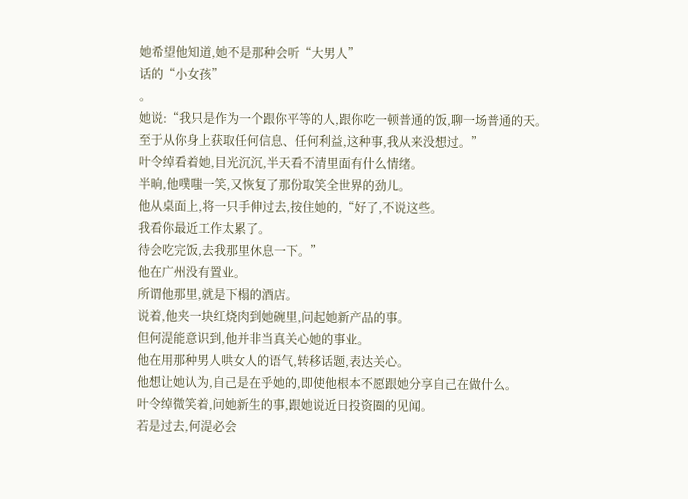她希望他知道,她不是那种会听“大男人”
话的“小女孩”
。
她说:“我只是作为一个跟你平等的人,跟你吃一顿普通的饭,聊一场普通的天。
至于从你身上获取任何信息、任何利益,这种事,我从来没想过。”
叶令绰看着她,目光沉沉,半天看不清里面有什么情绪。
半晌,他噗嗤一笑,又恢复了那份取笑全世界的劲儿。
他从桌面上,将一只手伸过去,按住她的,“好了,不说这些。
我看你最近工作太累了。
待会吃完饭,去我那里休息一下。”
他在广州没有置业。
所谓他那里,就是下榻的酒店。
说着,他夹一块红烧肉到她碗里,问起她新产品的事。
但何湜能意识到,他并非当真关心她的事业。
他在用那种男人哄女人的语气,转移话题,表达关心。
他想让她认为,自己是在乎她的,即使他根本不愿跟她分享自己在做什么。
叶令绰微笑着,问她新生的事,跟她说近日投资圈的见闻。
若是过去,何湜必会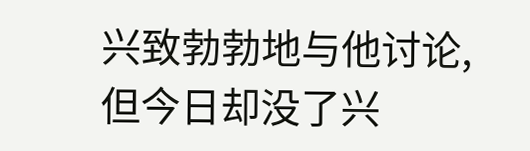兴致勃勃地与他讨论,但今日却没了兴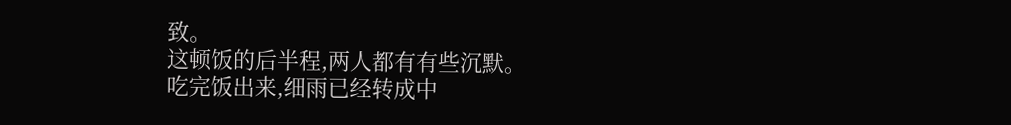致。
这顿饭的后半程,两人都有有些沉默。
吃完饭出来,细雨已经转成中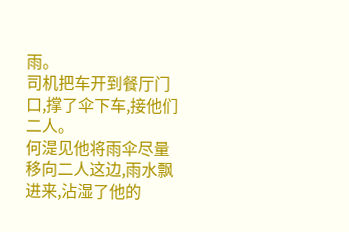雨。
司机把车开到餐厅门口,撑了伞下车,接他们二人。
何湜见他将雨伞尽量移向二人这边,雨水飘进来,沾湿了他的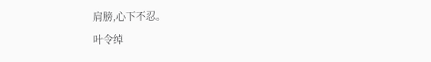肩膀,心下不忍。
叶令绰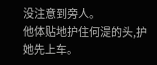没注意到旁人。
他体贴地护住何湜的头,护她先上车。